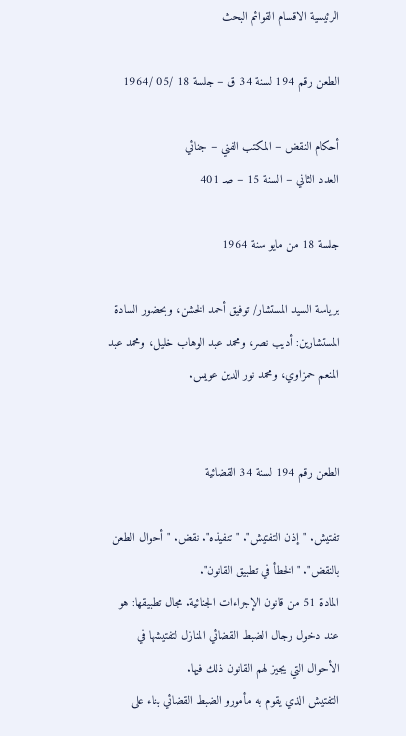الرئيسية الاقسام القوائم البحث

الطعن رقم 194 لسنة 34 ق – جلسة 18 /05 /1964

أحكام النقض – المكتب الفني – جنائي
العدد الثاني – السنة 15 – صـ 401

جلسة 18 من مايو سنة 1964

برياسة السيد المستشار/ توفيق أحمد الخشن، وبحضور السادة المستشارين: أديب نصر، ومحمد عبد الوهاب خليل، ومحمد عبد المنعم حمزاوي، ومحمد نور الدين عويس.


الطعن رقم 194 لسنة 34 القضائية

تفتيش. "إذن التفتيش". "تنفيذه". نقض. "أحوال الطعن بالنقض". "الخطأ في تطبيق القانون".
المادة 51 من قانون الإجراءات الجنائية. مجال تطبيقها: هو عند دخول رجال الضبط القضائي المنازل لتفتيشها في الأحوال التي يجيز لهم القانون ذلك فيها.
التفتيش الذي يقوم به مأمورو الضبط القضائي بناء على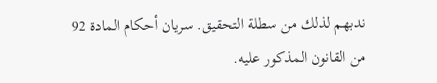ندبهم لذلك من سطلة التحقيق. سريان أحكام المادة 92 من القانون المذكور عليه.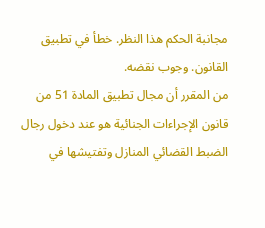مجانبة الحكم هذا النظر. خطأ في تطبيق القانون. وجوب نقضه.
من المقرر أن مجال تطبيق المادة 51 من قانون الإجراءات الجنائية هو عند دخول رجال الضبط القضائي المنازل وتفتيشها في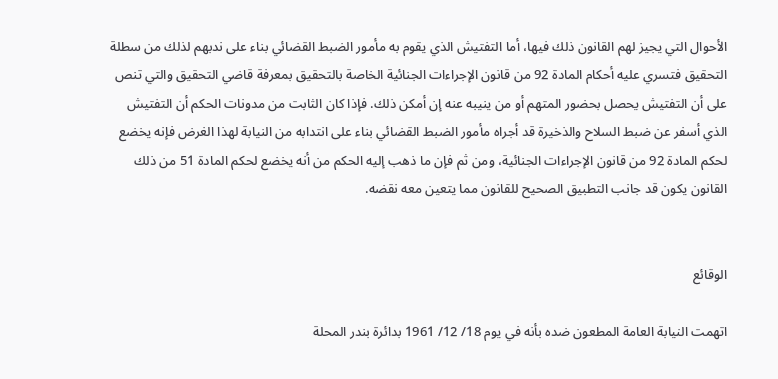الأحوال التي يجيز لهم القانون ذلك فيها، أما التفتيش الذي يقوم به مأمور الضبط القضائي بناء على ندبهم لذلك من سطلة التحقيق فتسري عليه أحكام المادة 92 من قانون الإجراءات الجنائية الخاصة بالتحقيق بمعرفة قاضي التحقيق والتي تنص على أن التفتيش يحصل بحضور المتهم أو من ينيبه عنه إن أمكن ذلك. فإذا كان الثابت من مدونات الحكم أن التفتيش الذي أسفر عن ضبط السلاح والذخيرة قد أجراه مأمور الضبط القضائي بناء على انتدابه من النيابة لهذا الغرض فإنه يخضع لحكم المادة 92 من قانون الإجراءات الجنائية، ومن ثم فإن ما ذهب إليه الحكم من أنه يخضع لحكم المادة 51 من ذلك القانون يكون قد جانب التطبيق الصحيح للقانون مما يتعين معه نقضه.


الوقائع

اتهمت النيابة العامة المطعون ضده بأنه في يوم 18/ 12/ 1961 بدائرة بندر المحلة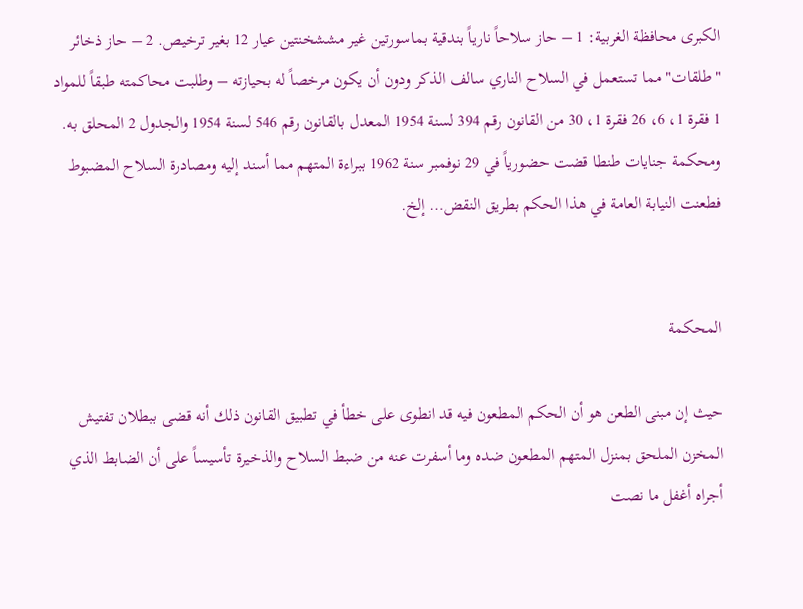الكبرى محافظة الغربية: 1 – حاز سلاحاً نارياً بندقية بماسورتين غير مششخنتين عيار 12 بغير ترخيص. 2 – حاز ذخائر "طلقات" مما تستعمل في السلاح الناري سالف الذكر ودون أن يكون مرخصاً له بحيازته – وطلبت محاكمته طبقاً للمواد 1 فقرة 1، 6، 26 فقرة 1، 30 من القانون رقم 394 لسنة 1954 المعدل بالقانون رقم 546 لسنة 1954 والجدول 2 المحلق به. ومحكمة جنايات طنطا قضت حضورياً في 29 نوفمبر سنة 1962 ببراءة المتهم مما أسند إليه ومصادرة السلاح المضبوط فطعنت النيابة العامة في هذا الحكم بطريق النقض… إلخ.


المحكمة

حيث إن مبنى الطعن هو أن الحكم المطعون فيه قد انطوى على خطأ في تطبيق القانون ذلك أنه قضى ببطلان تفتيش المخزن الملحق بمنزل المتهم المطعون ضده وما أسفرت عنه من ضبط السلاح والذخيرة تأسيساً على أن الضابط الذي أجراه أغفل ما نصت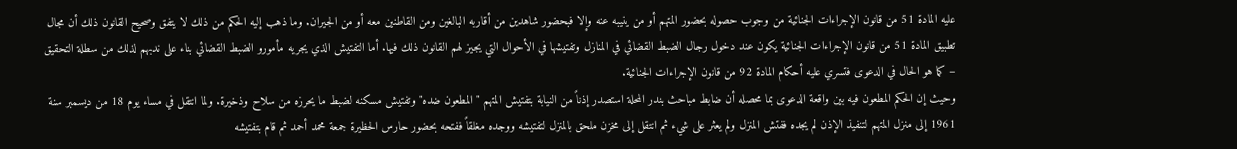عليه المادة 51 من قانون الإجراءات الجنائية من وجوب حصوله بحضور المتهم أو من ينيبه عنه وإلا فبحضور شاهدين من أقاربه البالغين ومن القاطنين معه أو من الجيران. وما ذهب إليه الحكم من ذلك لا يتفق وصحيح القانون ذلك أن مجال تطبيق المادة 51 من قانون الإجراءات الجنائية يكون عند دخول رجال الضبط القضائي في المنازل وتفتيشها في الأحوال التي يجيز لهم القانون ذلك فيها. أما التفتيش الذي يجريه مأمورو الضبط القضائي بناء على ندبهم لذلك من سطلة التحقيق – كما هو الحال في الدعوى فتسري عليه أحكام المادة 92 من قانون الإجراءات الجنائية.
وحيث إن الحكم المطعون فيه بين واقعة الدعوى بما محصله أن ضابط مباحث بندر المحلة استصدر إذناً من النيابة بتفتيش المتهم "المطعون ضده" وتفتيش مسكنه لضبط ما يحرزه من سلاح وذخيرة. ولما انتقل في مساء يوم 18 من ديسمبر سنة 1961 إلى منزل المتهم لتنفيذ الإذن لم يجده ففتش المنزل ولم يعثر على شيء ثم انتقل إلى مخزن ملحق بالمنزل لتفتيشه ووجده مغلقاً ففتحه بحضور حارس الحظيرة جمعة محمد أحمد ثم قام بتفتيشه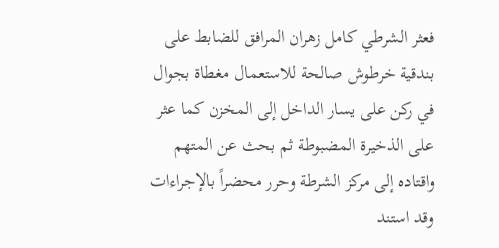فعثر الشرطي كامل زهران المرافق للضابط على بندقية خرطوش صالحة للاستعمال مغطاة بجوال في ركن على يسار الداخل إلى المخزن كما عثر على الذخيرة المضبوطة ثم بحث عن المتهم واقتاده إلى مركز الشرطة وحرر محضراً بالإجراءات وقد استند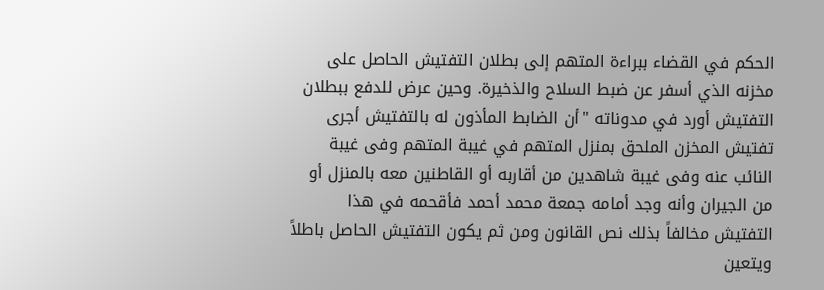الحكم في القضاء ببراءة المتهم إلى بطلان التفتيش الحاصل على مخزنه الذي أسفر عن ضبط السلاح والذخيرة. وحين عرض للدفع ببطلان التفتيش أورد في مدوناته "أن الضابط المأذون له بالتفتيش أجرى تفتيش المخزن الملحق بمنزل المتهم في غيبة المتهم وفى غيبة النائب عنه وفى غيبة شاهدين من أقاربه أو القاطنين معه بالمنزل أو من الجيران وأنه وجد أمامه جمعة محمد أحمد فأقحمه في هذا التفتيش مخالفاً بذلك نص القانون ومن ثم يكون التفتيش الحاصل باطلاً ويتعين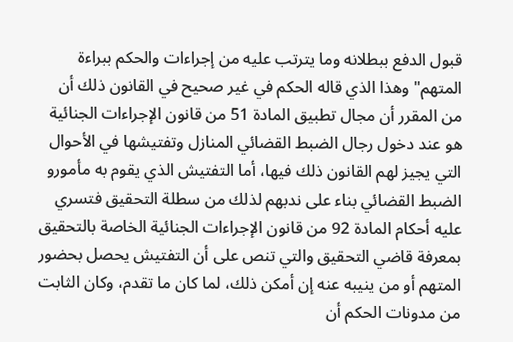قبول الدفع ببطلانه وما يترتب عليه من إجراءات والحكم ببراءة المتهم" وهذا الذي قاله الحكم في غير صحيح في القانون ذلك أن من المقرر أن مجال تطبيق المادة 51 من قانون الإجراءات الجنائية هو عند دخول رجال الضبط القضائي المنازل وتفتيشها في الأحوال التي يجيز لهم القانون ذلك فيها، أما التفتيش الذي يقوم به مأمورو الضبط القضائي بناء على ندبهم لذلك من سطلة التحقيق فتسري عليه أحكام المادة 92 من قانون الإجراءات الجنائية الخاصة بالتحقيق بمعرفة قاضي التحقيق والتي تنص على أن التفتيش يحصل بحضور المتهم أو من ينيبه عنه إن أمكن ذلك، لما كان ما تقدم، وكان الثابت من مدونات الحكم أن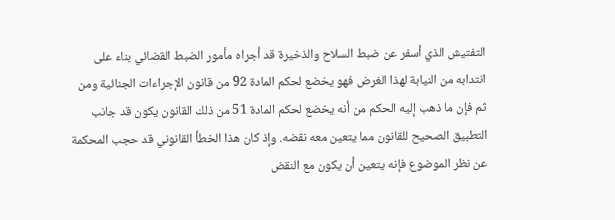التفتيش الذي أسفر عن ضبط السلاح والذخيرة قد أجراه مأمور الضبط القضائي بناء على انتدابه من النيابة لهذا الغرض فهو يخضع لحكم المادة 92 من قانون الإجراءات الجنائية ومن ثم فإن ما ذهب إليه الحكم من أنه يخضع لحكم المادة 51 من ذلك القانون يكون قد جانب التطبيق الصحيح للقانون مما يتعين معه نقضه. وإذ كان هذا الخطأ القانوني قد حجب المحكمة عن نظر الموضوع فإنه يتعين أن يكون مع النقض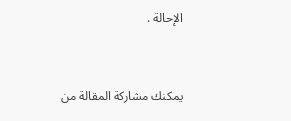الإحالة .



يمكنك مشاركة المقالة من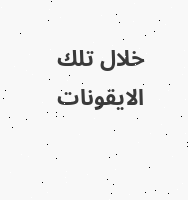خلال تلك الايقونات